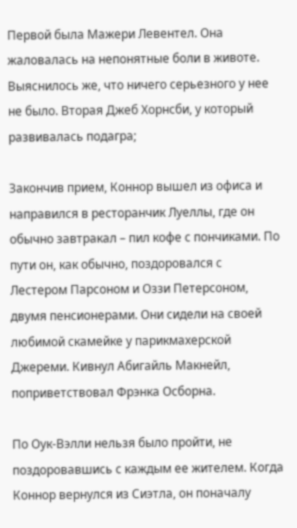Первой была Мажери Левентел. Она жаловалась на непонятные боли в животе. Выяснилось же, что ничего серьезного у нее не было. Вторая Джеб Хорнсби, у который развивалась подагра;

Закончив прием, Коннор вышел из офиса и направился в ресторанчик Луеллы, где он обычно завтракал – пил кофе с пончиками. По пути он, как обычно, поздоровался с Лестером Парсоном и Оззи Петерсоном, двумя пенсионерами. Они сидели на своей любимой скамейке у парикмахерской Джереми. Кивнул Абигайль Макнейл, поприветствовал Фрэнка Осборна.

По Оук-Вэлли нельзя было пройти, не поздоровавшись с каждым ее жителем. Когда Коннор вернулся из Сиэтла, он поначалу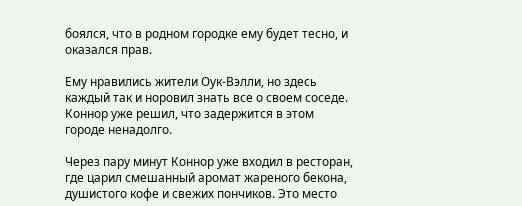боялся, что в родном городке ему будет тесно, и оказался прав.

Ему нравились жители Оук-Вэлли, но здесь каждый так и норовил знать все о своем соседе. Коннор уже решил, что задержится в этом городе ненадолго.

Через пару минут Коннор уже входил в ресторан, где царил смешанный аромат жареного бекона, душистого кофе и свежих пончиков. Это место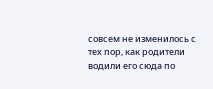совсем не изменилось с тех пор, как родители водили его сюда по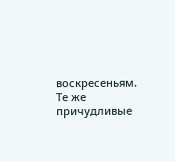воскресеньям. Те же причудливые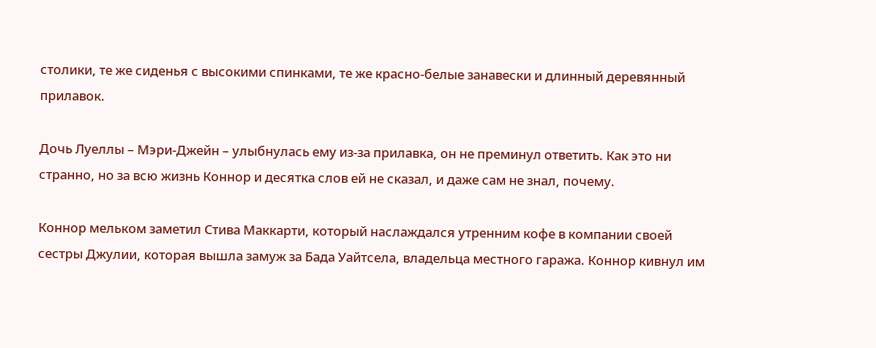столики, те же сиденья с высокими спинками, те же красно-белые занавески и длинный деревянный прилавок.

Дочь Луеллы – Мэри-Джейн – улыбнулась ему из-за прилавка, он не преминул ответить. Как это ни странно, но за всю жизнь Коннор и десятка слов ей не сказал, и даже сам не знал, почему.

Коннор мельком заметил Стива Маккарти, который наслаждался утренним кофе в компании своей сестры Джулии, которая вышла замуж за Бада Уайтсела, владельца местного гаража. Коннор кивнул им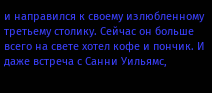и направился к своему излюбленному третьему столику. Сейчас он больше всего на свете хотел кофе и пончик. И даже встреча с Санни Уильямс,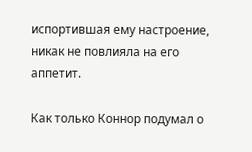испортившая ему настроение, никак не повлияла на его аппетит.

Как только Коннор подумал о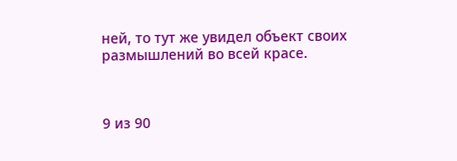ней, то тут же увидел объект своих размышлений во всей красе.



9 из 90